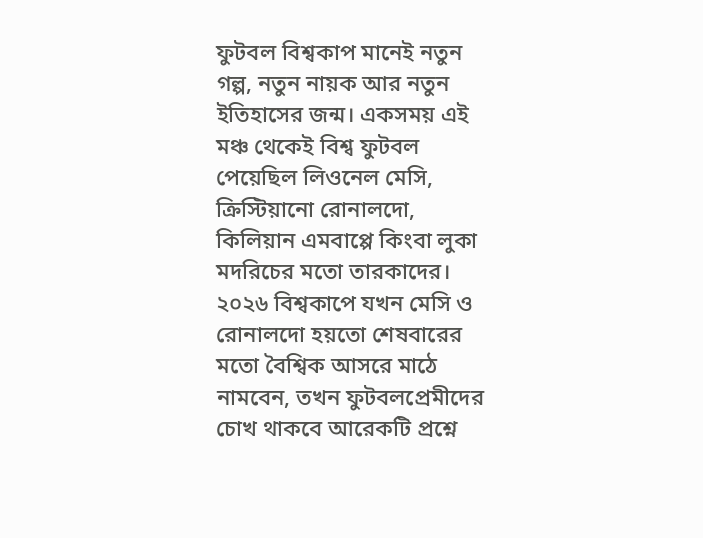ফুটবল বিশ্বকাপ মানেই নতুন গল্প, নতুন নায়ক আর নতুন ইতিহাসের জন্ম। একসময় এই মঞ্চ থেকেই বিশ্ব ফুটবল পেয়েছিল লিওনেল মেসি, ক্রিস্টিয়ানো রোনালদো, কিলিয়ান এমবাপ্পে কিংবা লুকা মদরিচের মতো তারকাদের। ২০২৬ বিশ্বকাপে যখন মেসি ও রোনালদো হয়তো শেষবারের মতো বৈশ্বিক আসরে মাঠে নামবেন, তখন ফুটবলপ্রেমীদের চোখ থাকবে আরেকটি প্রশ্নে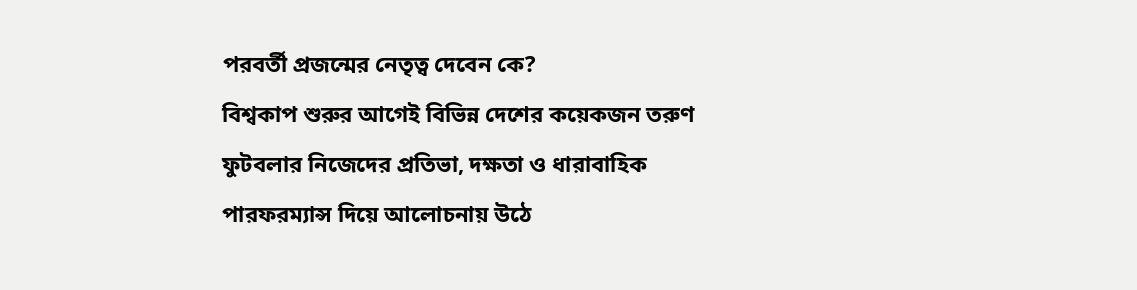পরবর্তী প্রজন্মের নেতৃত্ব দেবেন কে?
বিশ্বকাপ শুরুর আগেই বিভিন্ন দেশের কয়েকজন তরুণ ফুটবলার নিজেদের প্রতিভা, দক্ষতা ও ধারাবাহিক পারফরম্যান্স দিয়ে আলোচনায় উঠে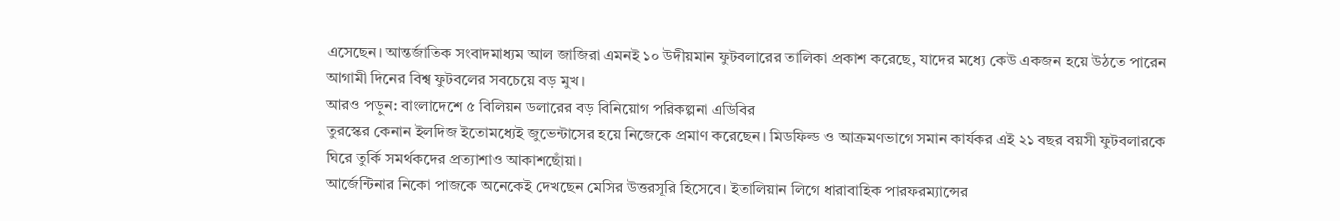এসেছেন। আন্তর্জাতিক সংবাদমাধ্যম আল জাজিরা এমনই ১০ উদীয়মান ফুটবলারের তালিকা প্রকাশ করেছে, যাদের মধ্যে কেউ একজন হয়ে উঠতে পারেন আগামী দিনের বিশ্ব ফুটবলের সবচেয়ে বড় মুখ।
আরও পড়ুন: বাংলাদেশে ৫ বিলিয়ন ডলারের বড় বিনিয়োগ পরিকল্পনা এডিবির
তুরস্কের কেনান ইলদিজ ইতোমধ্যেই জুভেন্টাসের হয়ে নিজেকে প্রমাণ করেছেন। মিডফিল্ড ও আক্রমণভাগে সমান কার্যকর এই ২১ বছর বয়সী ফুটবলারকে ঘিরে তুর্কি সমর্থকদের প্রত্যাশাও আকাশছোঁয়া।
আর্জেন্টিনার নিকো পাজকে অনেকেই দেখছেন মেসির উত্তরসূরি হিসেবে। ইতালিয়ান লিগে ধারাবাহিক পারফরম্যান্সের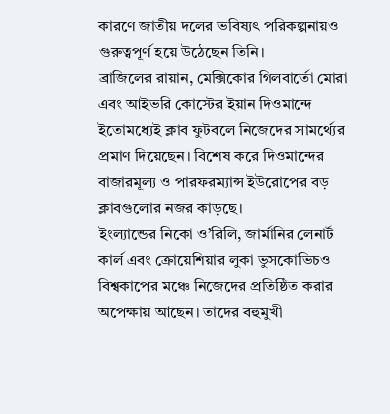কারণে জাতীয় দলের ভবিষ্যৎ পরিকল্পনায়ও গুরুত্বপূর্ণ হয়ে উঠেছেন তিনি।
ব্রাজিলের রায়ান, মেক্সিকোর গিলবার্তো মোরা এবং আইভরি কোস্টের ইয়ান দিওমান্দে ইতোমধ্যেই ক্লাব ফুটবলে নিজেদের সামর্থ্যের প্রমাণ দিয়েছেন। বিশেষ করে দিওমান্দের বাজারমূল্য ও পারফরম্যান্স ইউরোপের বড় ক্লাবগুলোর নজর কাড়ছে।
ইংল্যান্ডের নিকো ও’রিলি, জার্মানির লেনার্ট কার্ল এবং ক্রোয়েশিয়ার লুকা ভুসকোভিচও বিশ্বকাপের মঞ্চে নিজেদের প্রতিষ্ঠিত করার অপেক্ষায় আছেন। তাদের বহুমুখী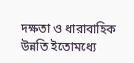দক্ষতা ও ধারাবাহিক উন্নতি ইতোমধ্যে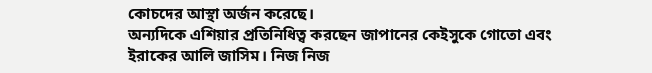কোচদের আস্থা অর্জন করেছে।
অন্যদিকে এশিয়ার প্রতিনিধিত্ব করছেন জাপানের কেইসুকে গোতো এবং ইরাকের আলি জাসিম। নিজ নিজ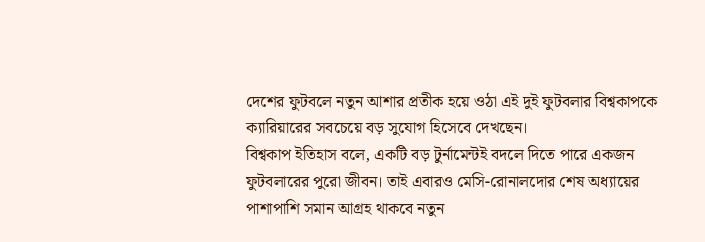দেশের ফুটবলে নতুন আশার প্রতীক হয়ে ওঠা এই দুই ফুটবলার বিশ্বকাপকে ক্যারিয়ারের সবচেয়ে বড় সুযোগ হিসেবে দেখছেন।
বিশ্বকাপ ইতিহাস বলে, একটি বড় টুর্নামেন্টই বদলে দিতে পারে একজন ফুটবলারের পুরো জীবন। তাই এবারও মেসি-রোনালদোর শেষ অধ্যায়ের পাশাপাশি সমান আগ্রহ থাকবে নতুন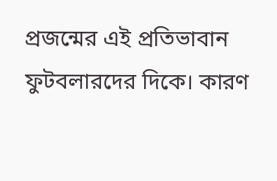প্রজন্মের এই প্রতিভাবান ফুটবলারদের দিকে। কারণ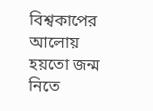বিশ্বকাপের আলোয় হয়তো জন্ম নিতে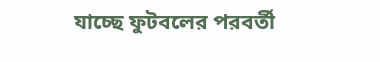যাচ্ছে ফুটবলের পরবর্তী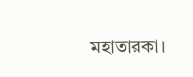মহাতারকা।